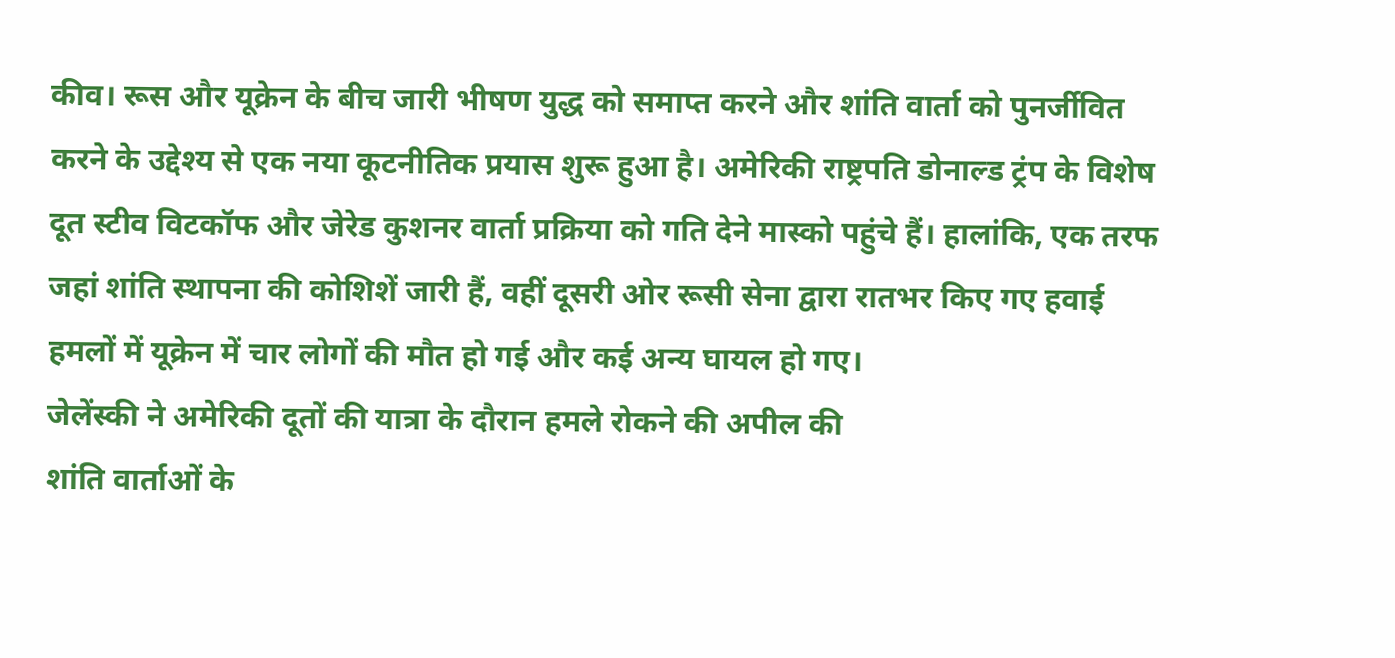कीव। रूस और यूक्रेन के बीच जारी भीषण युद्ध को समाप्त करने और शांति वार्ता को पुनर्जीवित करने के उद्देश्य से एक नया कूटनीतिक प्रयास शुरू हुआ है। अमेरिकी राष्ट्रपति डोनाल्ड ट्रंप के विशेष दूत स्टीव विटकॉफ और जेरेड कुशनर वार्ता प्रक्रिया को गति देने मास्को पहुंचे हैं। हालांकि, एक तरफ जहां शांति स्थापना की कोशिशें जारी हैं, वहीं दूसरी ओर रूसी सेना द्वारा रातभर किए गए हवाई हमलों में यूक्रेन में चार लोगों की मौत हो गई और कई अन्य घायल हो गए।
जेलेंस्की ने अमेरिकी दूतों की यात्रा के दौरान हमले रोकने की अपील की
शांति वार्ताओं के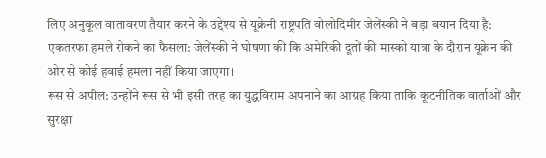लिए अनुकूल वातावरण तैयार करने के उद्देश्य से यूक्रेनी राष्ट्रपति वोलोदिमीर जेलेंस्की ने बड़ा बयान दिया है:
एकतरफा हमले रोकने का फैसला: जेलेंस्की ने घोषणा की कि अमेरिकी दूतों की मास्को यात्रा के दौरान यूक्रेन की ओर से कोई हवाई हमला नहीं किया जाएगा।
रूस से अपील: उन्होंने रूस से भी इसी तरह का युद्धविराम अपनाने का आग्रह किया ताकि कूटनीतिक वार्ताओं और सुरक्षा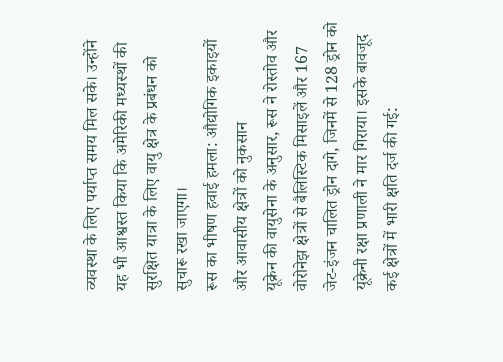व्यवस्था के लिए पर्याप्त समय मिल सके। उन्होंने यह भी आश्वस्त किया कि अमेरिकी मध्यस्थों की सुरक्षित यात्रा के लिए वायु क्षेत्र के प्रबंधन को सुचारू रखा जाएगा।
रूस का भीषण हवाई हमला: औद्योगिक इकाइयों और आवासीय क्षेत्रों को नुकसान
यूक्रेन की वायुसेना के अनुसार, रूस ने रोस्तोव और वोरोनेझ क्षेत्रों से बैलिस्टिक मिसाइलें और 167 जेट-इंजन चालित ड्रोन दागे, जिनमें से 128 ड्रोन को यूक्रेनी रक्षा प्रणाली ने मार गिराया। इसके बावजूद कई क्षेत्रों में भारी क्षति दर्ज की गई: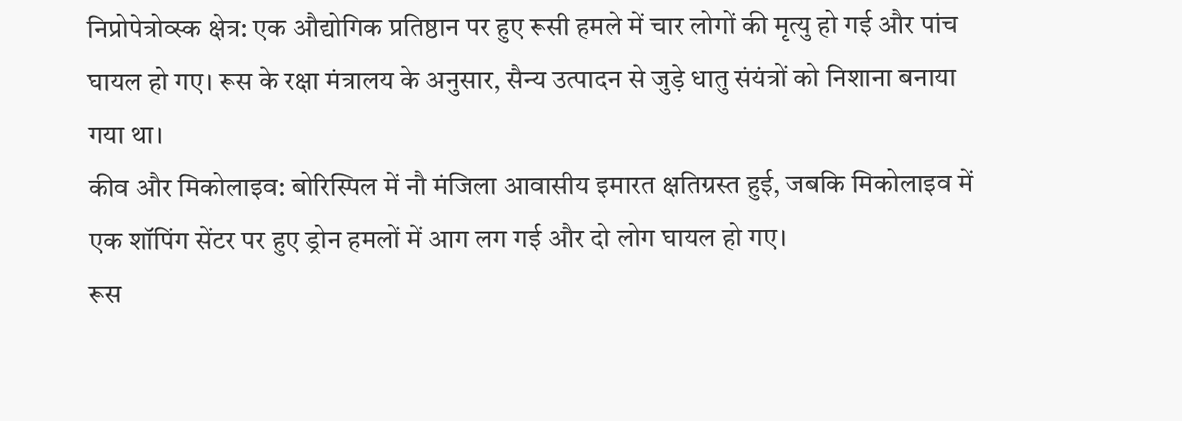निप्रोपेत्रोव्स्क क्षेत्र: एक औद्योगिक प्रतिष्ठान पर हुए रूसी हमले में चार लोगों की मृत्यु हो गई और पांच घायल हो गए। रूस के रक्षा मंत्रालय के अनुसार, सैन्य उत्पादन से जुड़े धातु संयंत्रों को निशाना बनाया गया था।
कीव और मिकोलाइव: बोरिस्पिल में नौ मंजिला आवासीय इमारत क्षतिग्रस्त हुई, जबकि मिकोलाइव में एक शॉपिंग सेंटर पर हुए ड्रोन हमलों में आग लग गई और दो लोग घायल हो गए।
रूस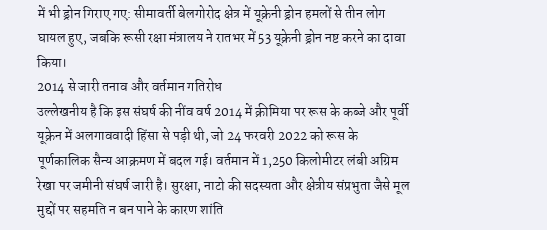में भी ड्रोन गिराए गए: सीमावर्ती बेलगोरोद क्षेत्र में यूक्रेनी ड्रोन हमलों से तीन लोग घायल हुए, जबकि रूसी रक्षा मंत्रालय ने रातभर में 53 यूक्रेनी ड्रोन नष्ट करने का दावा किया।
2014 से जारी तनाव और वर्तमान गतिरोध
उल्लेखनीय है कि इस संघर्ष की नींव वर्ष 2014 में क्रीमिया पर रूस के कब्जे और पूर्वी यूक्रेन में अलगाववादी हिंसा से पड़ी थी, जो 24 फरवरी 2022 को रूस के पूर्णकालिक सैन्य आक्रमण में बदल गई। वर्तमान में 1,250 किलोमीटर लंबी अग्रिम रेखा पर जमीनी संघर्ष जारी है। सुरक्षा, नाटो की सदस्यता और क्षेत्रीय संप्रभुता जैसे मूल मुद्दों पर सहमति न बन पाने के कारण शांति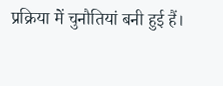प्रक्रिया में चुनौतियां बनी हुई हैं।